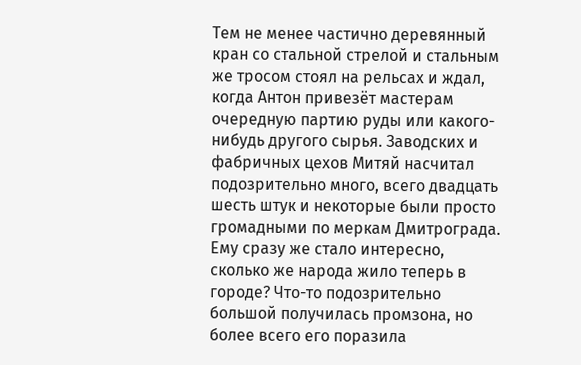Тем не менее частично деревянный кран со стальной стрелой и стальным же тросом стоял на рельсах и ждал, когда Антон привезёт мастерам очередную партию руды или какого-нибудь другого сырья. Заводских и фабричных цехов Митяй насчитал подозрительно много, всего двадцать шесть штук и некоторые были просто громадными по меркам Дмитрограда. Ему сразу же стало интересно, сколько же народа жило теперь в городе? Что-то подозрительно большой получилась промзона, но более всего его поразила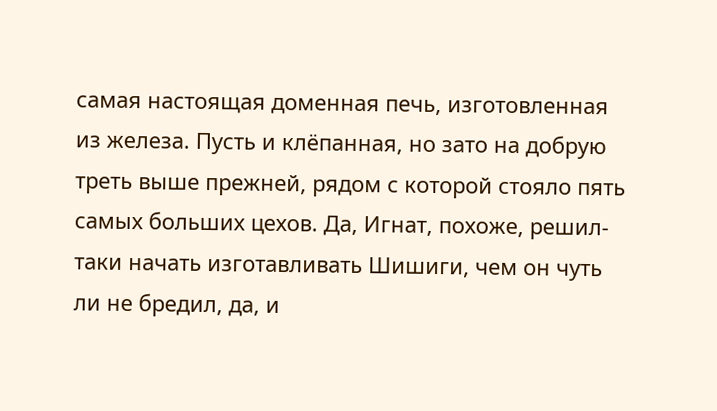самая настоящая доменная печь, изготовленная из железа. Пусть и клёпанная, но зато на добрую треть выше прежней, рядом с которой стояло пять самых больших цехов. Да, Игнат, похоже, решил-таки начать изготавливать Шишиги, чем он чуть ли не бредил, да, и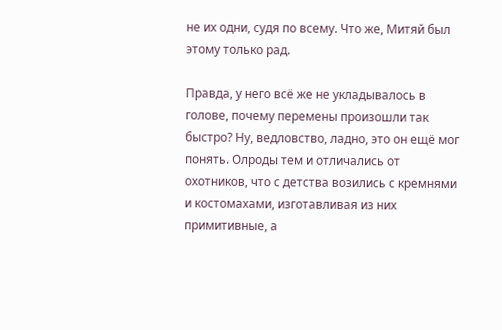не их одни, судя по всему. Что же, Митяй был этому только рад.

Правда, у него всё же не укладывалось в голове, почему перемены произошли так быстро? Ну, ведловство, ладно, это он ещё мог понять. Олроды тем и отличались от охотников, что с детства возились с кремнями и костомахами, изготавливая из них примитивные, а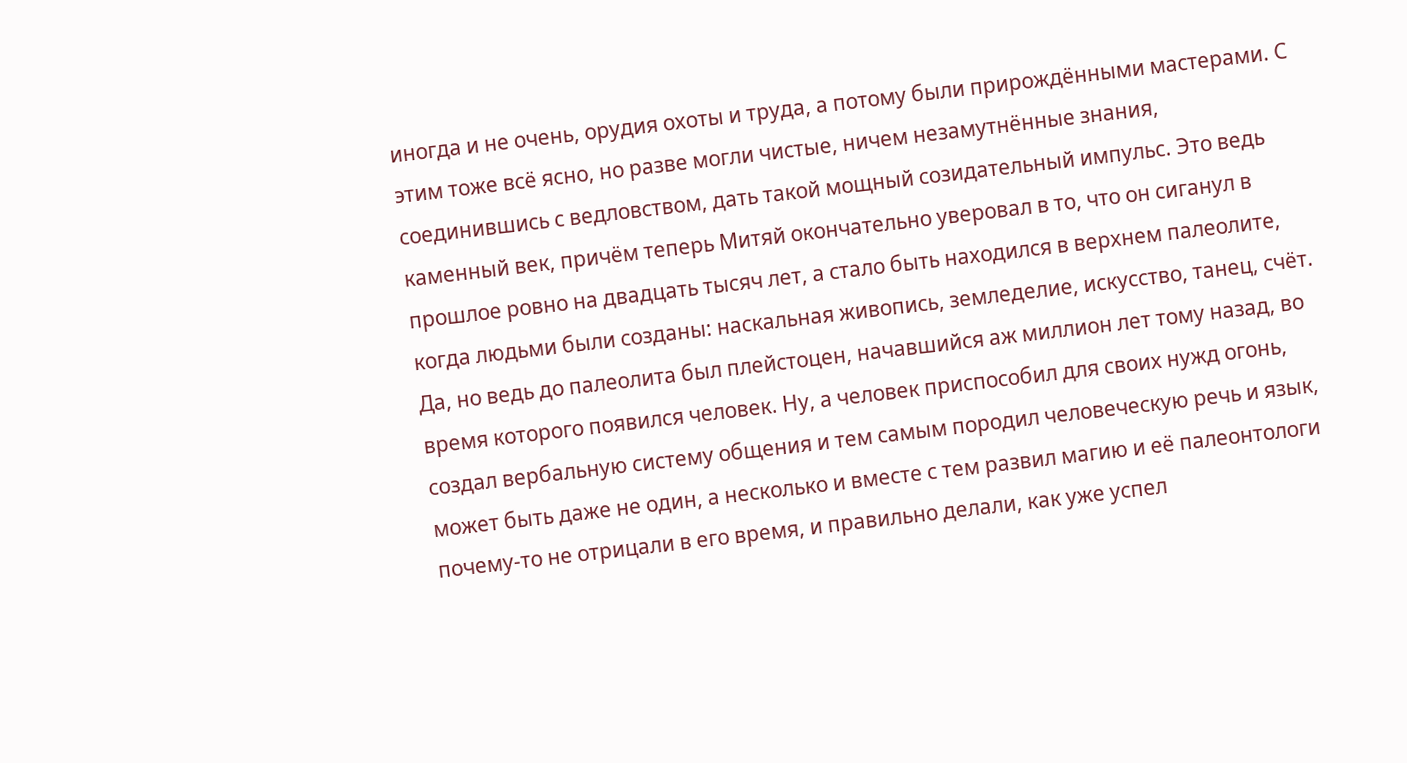иногда и не очень, орудия охоты и труда, а потому были прирождёнными мастерами. С этим тоже всё ясно, но разве могли чистые, ничем незамутнённые знания, соединившись с ведловством, дать такой мощный созидательный импульс. Это ведь каменный век, причём теперь Митяй окончательно уверовал в то, что он сиганул в прошлое ровно на двадцать тысяч лет, а стало быть находился в верхнем палеолите, когда людьми были созданы: наскальная живопись, земледелие, искусство, танец, счёт. Да, но ведь до палеолита был плейстоцен, начавшийся аж миллион лет тому назад, во время которого появился человек. Ну, а человек приспособил для своих нужд огонь, создал вербальную систему общения и тем самым породил человеческую речь и язык, может быть даже не один, а несколько и вместе с тем развил магию и её палеонтологи почему-то не отрицали в его время, и правильно делали, как уже успел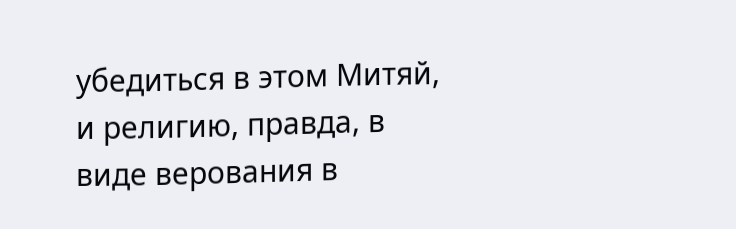убедиться в этом Митяй, и религию, правда, в виде верования в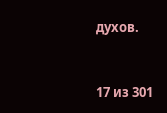духов.



17 из 301